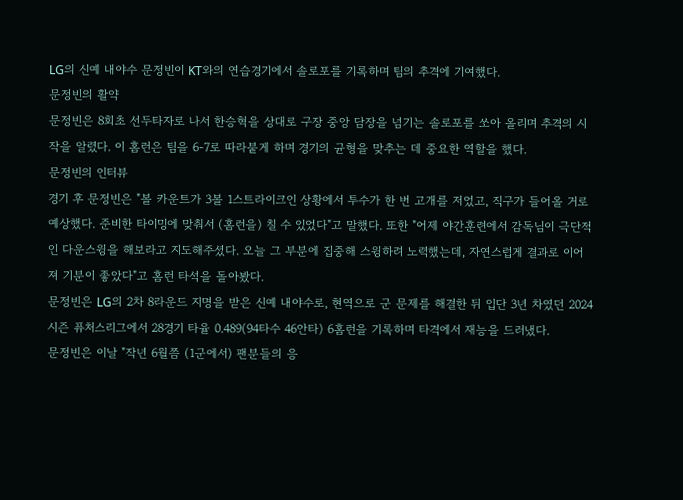LG의 신예 내야수 문정빈이 KT와의 연습경기에서 솔로포를 기록하며 팀의 추격에 기여했다.
문정빈의 활약
문정빈은 8회초 선두타자로 나서 한승혁을 상대로 구장 중앙 담장을 넘기는 솔로포를 쏘아 올리며 추격의 시작을 알렸다. 이 홈런은 팀을 6-7로 따라붙게 하며 경기의 균형을 맞추는 데 중요한 역할을 했다.
문정빈의 인터뷰
경기 후 문정빈은 "볼 카운트가 3볼 1스트라이크인 상황에서 투수가 한 번 고개를 저었고, 직구가 들어올 거로 예상했다. 준비한 타이밍에 맞춰서 (홈런을) 칠 수 있었다"고 말했다. 또한 "어제 야간훈련에서 감독님이 극단적인 다운스윙을 해보라고 지도해주셨다. 오늘 그 부분에 집중해 스윙하려 노력했는데, 자연스럽게 결과로 이어져 기분이 좋았다"고 홈런 타석을 돌아봤다.
문정빈은 LG의 2차 8라운드 지명을 받은 신예 내야수로, 현역으로 군 문제를 해결한 뒤 입단 3년 차였던 2024시즌 퓨처스리그에서 28경기 타율 0.489(94타수 46안타) 6홈런을 기록하며 타격에서 재능을 드러냈다.
문정빈은 이날 "작년 6월쯤 (1군에서) 팬분들의 응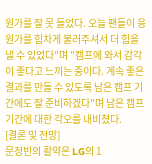원가를 잘 못 들었다. 오늘 팬들이 응원가를 힘차게 불러주셔서 더 힘을 낼 수 있었다"며 "캠프에 와서 감각이 좋다고 느끼는 중이다. 계속 좋은 결과를 만들 수 있도록 남은 캠프 기간에도 잘 준비하겠다"며 남은 캠프 기간에 대한 각오를 내비쳤다.
[결론 및 전망]
문정빈의 활약은 LG의 1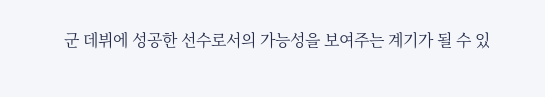군 데뷔에 성공한 선수로서의 가능성을 보여주는 계기가 될 수 있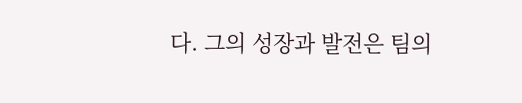다. 그의 성장과 발전은 팀의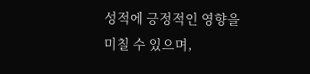성적에 긍정적인 영향을 미칠 수 있으며,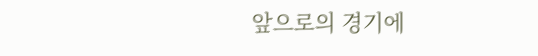앞으로의 경기에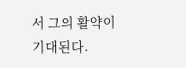서 그의 활약이 기대된다.